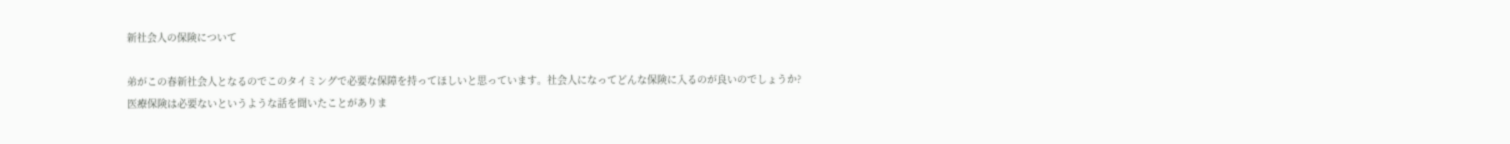新社会人の保険について

弟がこの春新社会人となるのでこのタイミングで必要な保障を持ってほしいと思っています。社会人になってどんな保険に入るのが良いのでしょうか?
医療保険は必要ないというような話を聞いたことがありま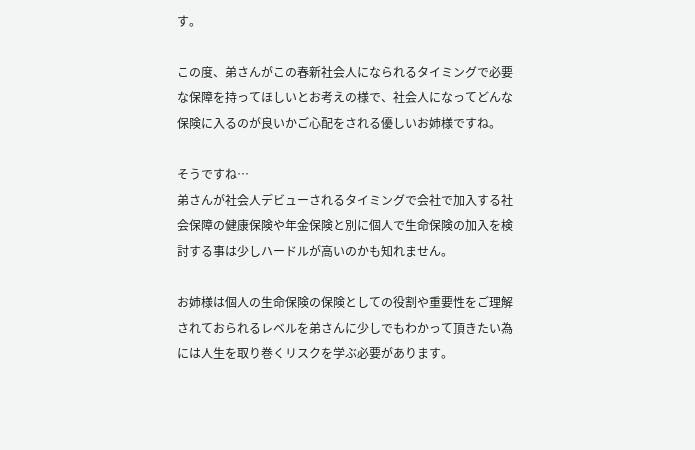す。

この度、弟さんがこの春新社会人になられるタイミングで必要な保障を持ってほしいとお考えの様で、社会人になってどんな保険に入るのが良いかご心配をされる優しいお姉様ですね。

そうですね…
弟さんが社会人デビューされるタイミングで会社で加入する社会保障の健康保険や年金保険と別に個人で生命保険の加入を検討する事は少しハードルが高いのかも知れません。

お姉様は個人の生命保険の保険としての役割や重要性をご理解されておられるレベルを弟さんに少しでもわかって頂きたい為には人生を取り巻くリスクを学ぶ必要があります。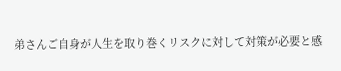弟さんご自身が人生を取り巻くリスクに対して対策が必要と感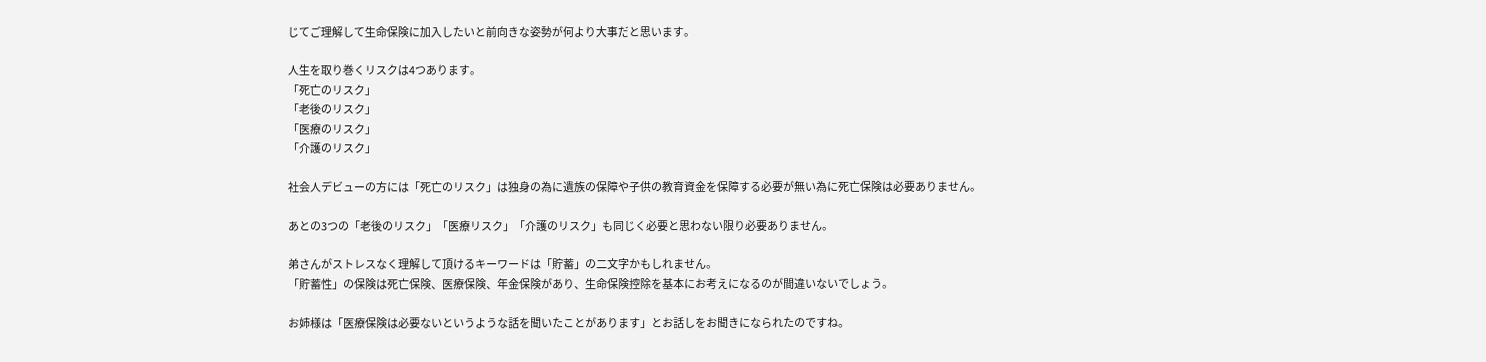じてご理解して生命保険に加入したいと前向きな姿勢が何より大事だと思います。

人生を取り巻くリスクは4つあります。
「死亡のリスク」
「老後のリスク」
「医療のリスク」
「介護のリスク」

社会人デビューの方には「死亡のリスク」は独身の為に遺族の保障や子供の教育資金を保障する必要が無い為に死亡保険は必要ありません。

あとの3つの「老後のリスク」「医療リスク」「介護のリスク」も同じく必要と思わない限り必要ありません。

弟さんがストレスなく理解して頂けるキーワードは「貯蓄」の二文字かもしれません。
「貯蓄性」の保険は死亡保険、医療保険、年金保険があり、生命保険控除を基本にお考えになるのが間違いないでしょう。

お姉様は「医療保険は必要ないというような話を聞いたことがあります」とお話しをお聞きになられたのですね。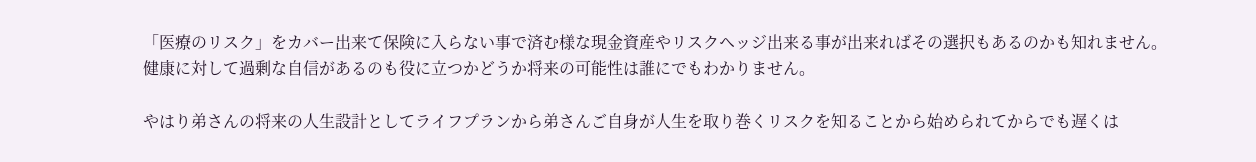「医療のリスク」をカバー出来て保険に入らない事で済む様な現金資産やリスクヘッジ出来る事が出来ればその選択もあるのかも知れません。
健康に対して過剰な自信があるのも役に立つかどうか将来の可能性は誰にでもわかりません。

やはり弟さんの将来の人生設計としてライフプランから弟さんご自身が人生を取り巻くリスクを知ることから始められてからでも遅くは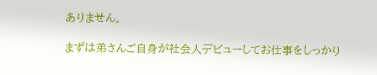ありません。

まずは弟さんご自身が社会人デビューしてお仕事をしっかり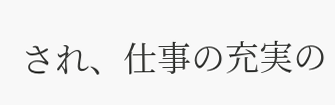され、仕事の充実の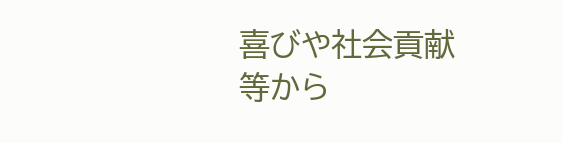喜びや社会貢献等から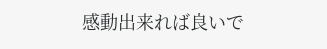感動出来れば良いで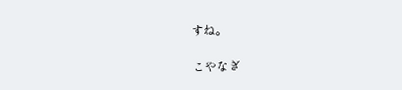すね。

こやなぎ